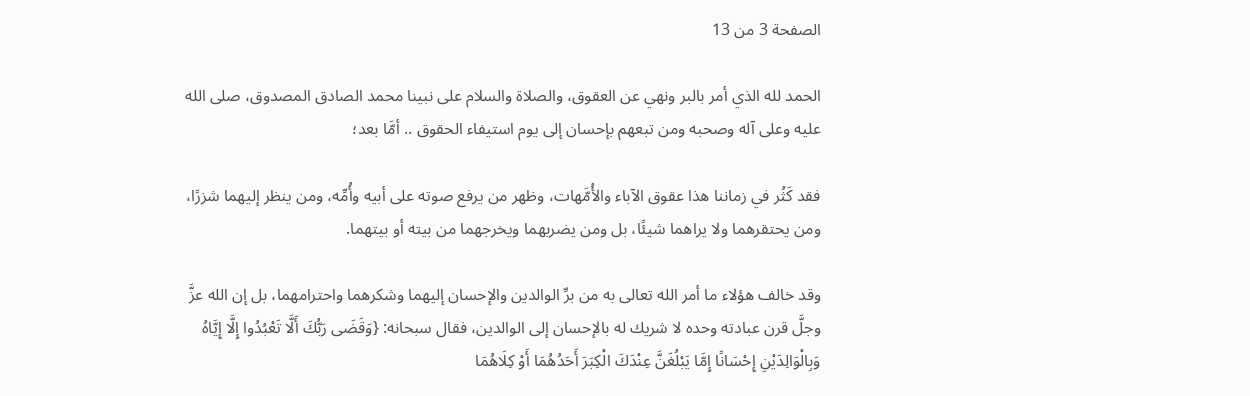الصفحة 3 من 13

الحمد لله الذي أمر بالبر ونهي عن العقوق، والصلاة والسلام على نبينا محمد الصادق المصدوق، صلى الله عليه وعلى آله وصحبه ومن تبعهم بإحسان إلى يوم استيفاء الحقوق .. أمَّا بعد؛

فقد كَثُر في زماننا هذا عقوق الآباء والأُمَّهات، وظهر من يرفع صوته على أبيه وأُمِّه، ومن ينظر إليهما شزرًا، ومن يحتقرهما ولا يراهما شيئًا، بل ومن يضربهما ويخرجهما من بيته أو بيتهما.

وقد خالف هؤلاء ما أمر الله تعالى به من برِّ الوالدين والإحسان إليهما وشكرهما واحترامهما، بل إن الله عزَّ وجلَّ قرن عبادته وحده لا شريك له بالإحسان إلى الوالدين، فقال سبحانه: {وَقَضَى رَبُّكَ أَلَّا تَعْبُدُوا إِلَّا إِيَّاهُ وَبِالْوَالِدَيْنِ إِحْسَانًا إِمَّا يَبْلُغَنَّ عِنْدَكَ الْكِبَرَ أَحَدُهُمَا أَوْ كِلَاهُمَا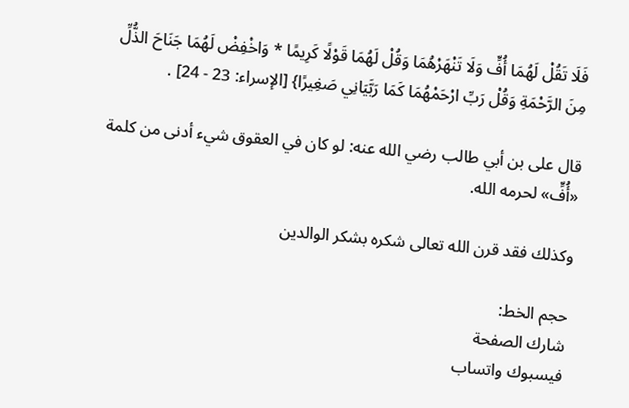فَلَا تَقُلْ لَهُمَا أُفٍّ وَلَا تَنْهَرْهُمَا وَقُلْ لَهُمَا قَوْلًا كَرِيمًا * وَاخْفِضْ لَهُمَا جَنَاحَ الذُّلِّ مِنَ الرَّحْمَةِ وَقُلْ رَبِّ ارْحَمْهُمَا كَمَا رَبَّيَانِي صَغِيرًا} [الإسراء: 23 - 24] .

قال على بن أبي طالب رضي الله عنه: لو كان في العقوق شيء أدنى من كلمة «أُفٍّ» لحرمه الله.

وكذلك فقد قرن الله تعالى شكره بشكر الوالدين

حجم الخط:
شارك الصفحة
فيسبوك واتساب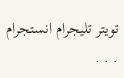تويتر تليجرام انستجرام
. . .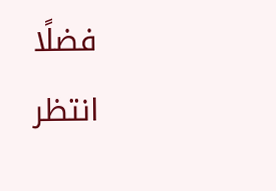فضلًا انتظر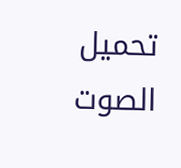تحميل الصوت